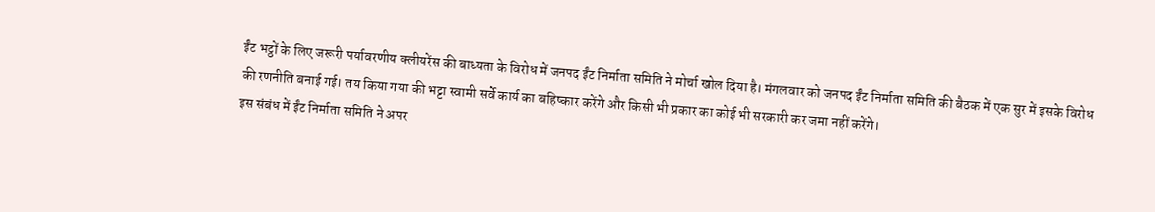ईंट भट्ठों के लिए जरूरी पर्यावरणीय क्लीयरेंस की बाध्यता के विरोध में जनपद ईंट निर्माता समिति ने मोर्चा खोल दिया है। मंगलवार को जनपद ईंट निर्माता समिति की बैठक में एक सुर में इसके विरोध की रणनीति बनाई गई। तय किया गया की भट्टा स्वामी सर्वे कार्य का बहिष्कार करेंगे और किसी भी प्रकार का कोई भी सरकारी कर जमा नहीं करेंगे।
इस संबंध में ईंट निर्माता समिति ने अपर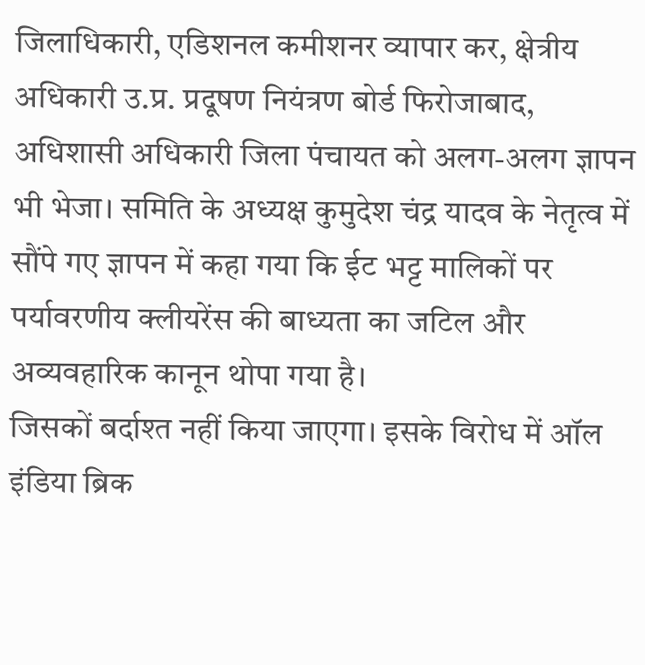जिलाधिकारी, एडिशनल कमीशनर व्यापार कर, क्षेत्रीय अधिकारी उ.प्र. प्रदूषण नियंत्रण बोर्ड फिरोजाबाद, अधिशासी अधिकारी जिला पंचायत को अलग-अलग ज्ञापन भी भेजा। समिति के अध्यक्ष कुमुदेश चंद्र यादव के नेतृत्व में सौंपे गए ज्ञापन में कहा गया कि ईट भट्ट मालिकों पर पर्यावरणीय क्लीयरेंस की बाध्यता का जटिल और अव्यवहारिक कानून थोपा गया है।
जिसकों बर्दाश्त नहीं किया जाएगा। इसके विरोध में ऑल इंडिया ब्रिक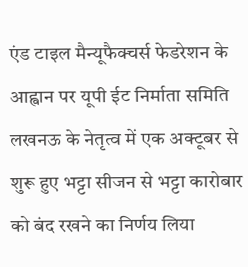एंड टाइल मैन्यूफैक्चर्स फेडरेशन के आह्वान पर यूपी ईट निर्माता समिति लखनऊ के नेतृत्व में एक अक्टूबर से शुरू हुए भट्टा सीजन से भट्टा कारोबार को बंद रखने का निर्णय लिया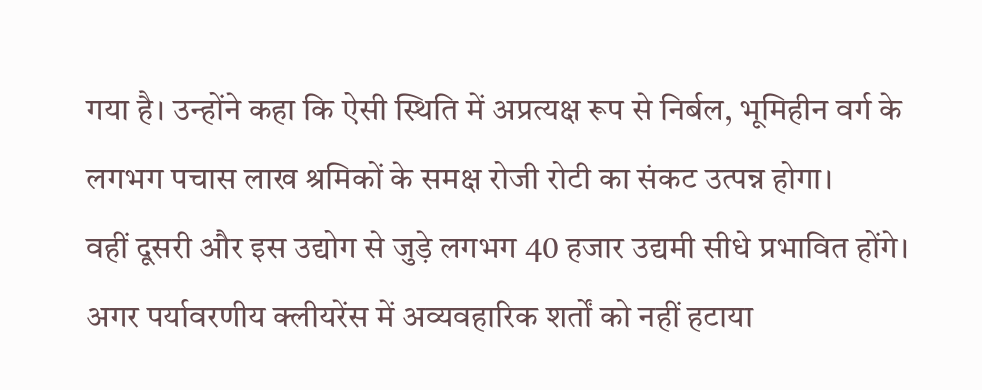गया है। उन्होंने कहा कि ऐसी स्थिति में अप्रत्यक्ष रूप से निर्बल, भूमिहीन वर्ग के लगभग पचास लाख श्रमिकों के समक्ष रोजी रोटी का संकट उत्पन्न होगा।
वहीं दूसरी और इस उद्योग से जुड़े लगभग 40 हजार उद्यमी सीधे प्रभावित होंगे। अगर पर्यावरणीय क्लीयरेंस में अव्यवहारिक शर्तों को नहीं हटाया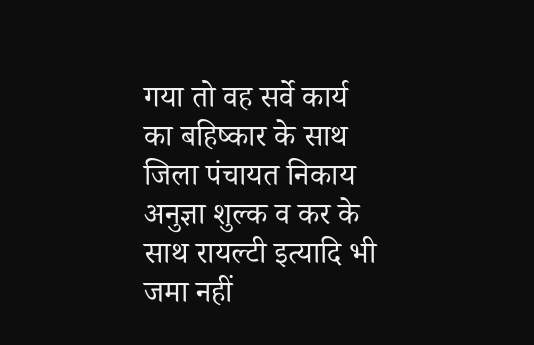गया तो वह सर्वे कार्य का बहिष्कार के साथ जिला पंचायत निकाय अनुज्ञा शुल्क व कर के साथ रायल्टी इत्यादि भी जमा नहीं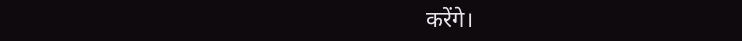करेंगे।